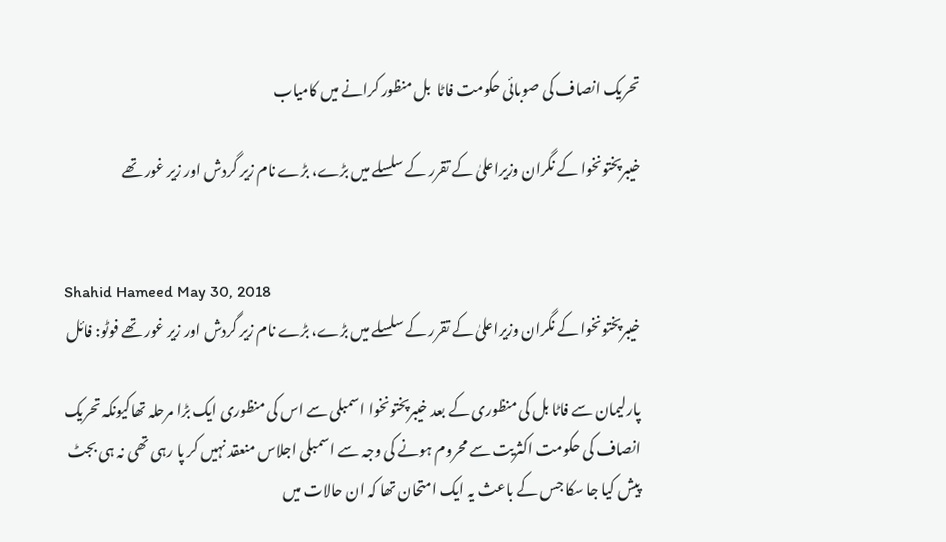تحریک انصاف کی صوبائی حکومت فاٹا  بل منظور کرانے میں کامیاب

خیبرپختونخوا کے نگران وزیراعلیٰ کے تقرر کے سلسلے میں بڑے، بڑے نام زیر گردش اور زیر غور تھے


Shahid Hameed May 30, 2018
خیبرپختونخوا کے نگران وزیراعلیٰ کے تقرر کے سلسلے میں بڑے، بڑے نام زیر گردش اور زیر غور تھے فوٹو: فائل

پارلیمان سے فاٹا بل کی منظوری کے بعد خیبرپختونخوا اسمبلی سے اس کی منظوری ایک بڑا مرحلہ تھاکیونکہ تحریک انصاف کی حکومت اکثریت سے محروم ہونے کی وجہ سے اسمبلی اجلاس منعقد نہیں کر پا رہی تھی نہ ہی بجٹ پیش کیا جا سکا جس کے باعث یہ ایک امتحان تھا کہ ان حالات میں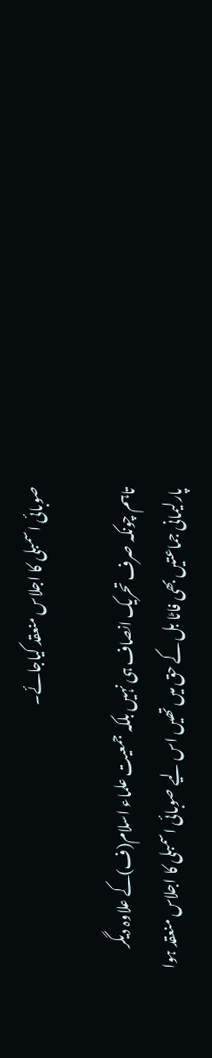صوبائی اسمبلی کا اجلاس منعقد کیاجائے۔

تاہم چونکہ صرف تحریک انصاف ہی نہیں بلکہ جمعیت علماء اسلام(ف)کے علاوہ دیگر پارلیمانی جماعتیں بھی فاٹا بل کے حق میں تھیں اس لیے صوبائی اسمبلی کا اجلاس منعقد ہوا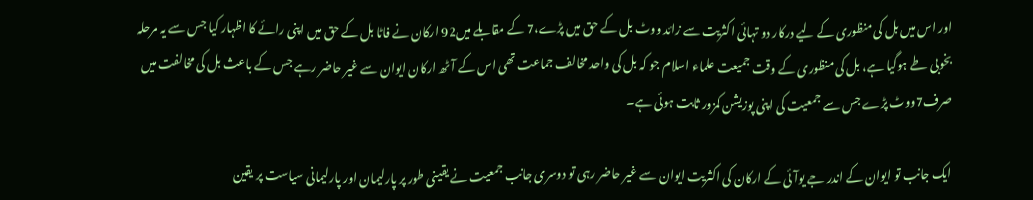اور اس میں بل کی منظوری کے لیے درکار دو تہائی اکثریت سے زائد ووٹ بل کے حق میں پڑے،7 کے مقابلے میں92 ارکان نے فاٹا بل کے حق میں اپنی رائے کا اظہار کیا جس سے یہ مرحلہ بخوبی طے ہوگیا ہے، بل کی منظوری کے وقت جمیعت علماء اسلام جو کہ بل کی واحد مخالف جماعت تھی اس کے آٹھ ارکان ایوان سے غیر حاضر رہے جس کے باعث بل کی مخالفت میں صرف7ووٹ پڑے جس سے جمعیت کی اپنی پوزیشن کمزور ثابت ہوئی ہے۔

ایک جانب تو ایوان کے اندر جے یوآئی کے ارکان کی اکثریت ایوان سے غیر حاضر رہی تو دوسری جانب جمعیت نے یقینی طور پر پارلیمان اور پارلیمانی سیاست پر یقین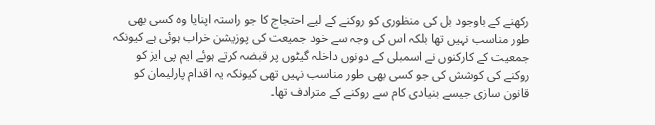رکھنے کے باوجود بل کی منظوری کو روکنے کے لیے احتجاج کا جو راستہ اپنایا وہ کسی بھی طور مناسب نہیں تھا بلکہ اس کی وجہ سے خود جمیعت کی پوزیشن خراب ہوئی ہے کیونکہ جمعیت کے کارکنوں نے اسمبلی کے دونوں داخلہ گیٹوں پر قبضہ کرتے ہوئے ایم پی ایز کو روکنے کی کوشش کی جو کسی بھی طور مناسب نہیں تھی کیونکہ یہ اقدام پارلیمان کو قانون سازی جیسے بنیادی کام سے روکنے کے مترادف تھا۔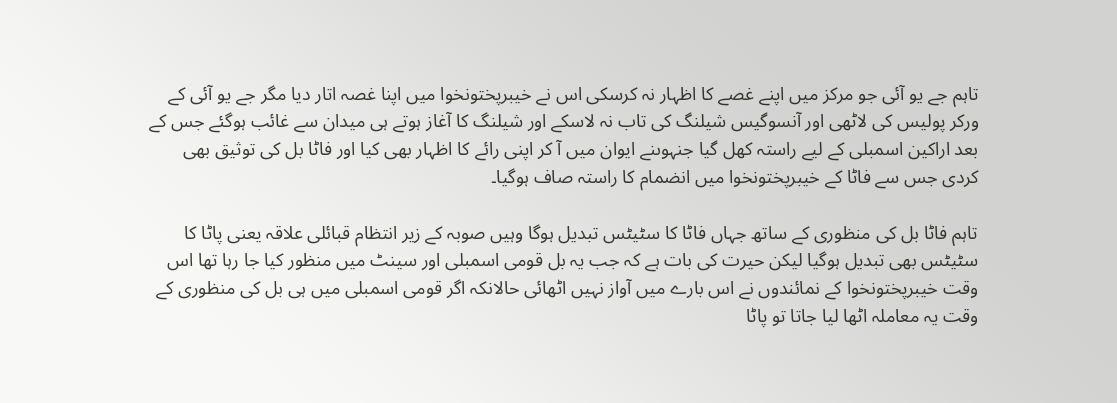تاہم جے یو آئی جو مرکز میں اپنے غصے کا اظہار نہ کرسکی اس نے خیبرپختونخوا میں اپنا غصہ اتار دیا مگر جے یو آئی کے ورکر پولیس کی لاٹھی اور آنسوگیس شیلنگ کی تاب نہ لاسکے اور شیلنگ کا آغاز ہوتے ہی میدان سے غائب ہوگئے جس کے بعد اراکین اسمبلی کے لیے راستہ کھل گیا جنہوںنے ایوان میں آ کر اپنی رائے کا اظہار بھی کیا اور فاٹا بل کی توثیق بھی کردی جس سے فاٹا کے خیبرپختونخوا میں انضمام کا راستہ صاف ہوگیا۔

تاہم فاٹا بل کی منظوری کے ساتھ جہاں فاٹا کا سٹیٹس تبدیل ہوگا وہیں صوبہ کے زیر انتظام قبائلی علاقہ یعنی پاٹا کا سٹیٹس بھی تبدیل ہوگیا لیکن حیرت کی بات ہے کہ جب یہ بل قومی اسمبلی اور سینٹ میں منظور کیا جا رہا تھا اس وقت خیبرپختونخوا کے نمائندوں نے اس بارے میں آواز نہیں اٹھائی حالانکہ اگر قومی اسمبلی میں ہی بل کی منظوری کے وقت یہ معاملہ اٹھا لیا جاتا تو پاٹا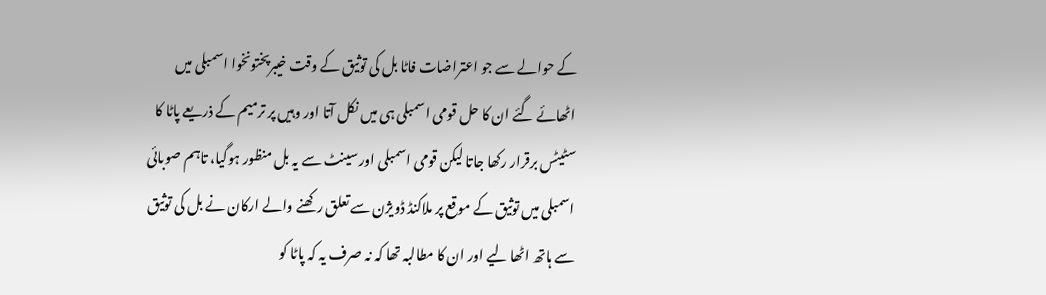کے حوالے سے جو اعتراضات فاٹا بل کی توثیق کے وقت خیبرپختونخوا اسمبلی میں اٹھائے گئے ان کا حل قومی اسمبلی ہی میں نکل آتا اور وہیں پر ترمیم کے ذریعے پاٹا کا سٹیٹس برقرار رکھا جاتا لیکن قومی اسمبلی اور سینٹ سے یہ بل منظور ہوگیا، تاہم صوبائی اسمبلی میں توثیق کے موقع پر ملاکنڈ ڈویژن سے تعلق رکھنے والے ارکان نے بل کی توثیق سے ہاتھ اٹھا لیے اور ان کا مطالبہ تھا کہ نہ صرف یہ کہ پاٹا کو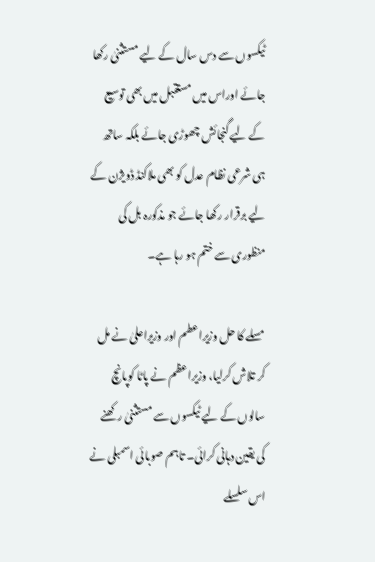ٹیکسوں سے دس سال کے لیے مستثنیٰ رکھا جائے اوراس میں مستقبل میں بھی توسیع کے لیے گنجائش چھوڑی جائے بلکہ ساتھ ہی شرعی نظام عدل کو بھی ملاکنڈ ڈویژن کے لیے برقرار رکھا جائے جو مذکورہ بل کی منظوری سے ختم ہو رہا ہے۔

مسلے کا حل وزیراعطم اور وزیراعلیٰ نے مل کر تلاش کرلیا، وزیراعظم نے پاٹا کوپانچ سالوں کے لیے ٹیکسوں سے مستثنیٰ رکھنے کی یقین دہانی کرائی۔ تاہم صوبائی اسمبلی نے اس سلسلے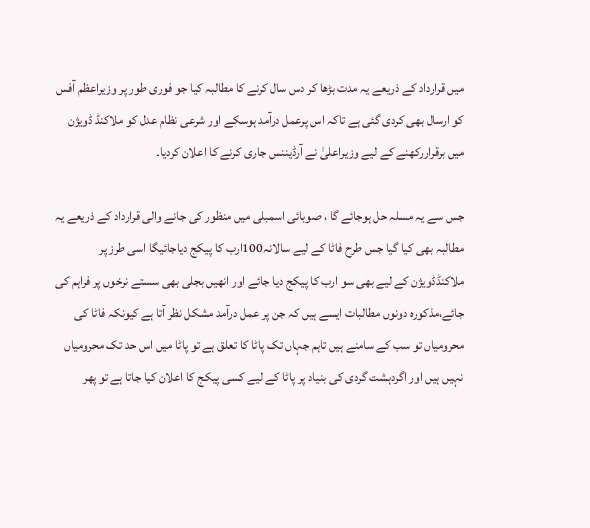میں قرارداد کے ذریعے یہ مدت بڑھا کر دس سال کرنے کا مطالبہ کیا جو فوری طور پر وزیراعظم آفس کو ارسال بھی کردی گئی ہے تاکہ اس پرعمل درآمد ہوسکے اور شرعی نظام عدل کو ملاکنڈ ڈویژن میں برقراررکھنے کے لیے وزیراعلیٰ نے آرڈیننس جاری کرنے کا اعلان کردیا۔

جس سے یہ مسلہ حل ہوجائے گا ، صوبائی اسمبلی میں منظور کی جانے والی قرارداد کے ذریعے یہ مطالبہ بھی کیا گیا جس طرح فاٹا کے لیے سالانہ100ارب کا پیکج دیاجائیگا اسی طرز پر ملاکنڈڈویژن کے لیے بھی سو ارب کا پیکج دیا جائے اور انھیں بجلی بھی سستے نرخوں پر فراہم کی جائے،مذکورہ دونوں مطالبات ایسے ہیں کہ جن پر عمل درآمد مشکل نظر آتا ہے کیونکہ فاٹا کی محرومیاں تو سب کے سامنے ہیں تاہم جہاں تک پاٹا کا تعلق ہے تو پاٹا میں اس حد تک محرومیاں نہیں ہیں اور اگردہشت گردی کی بنیاد پر پاٹا کے لیے کسی پیکج کا اعلان کیا جاتا ہے تو پھر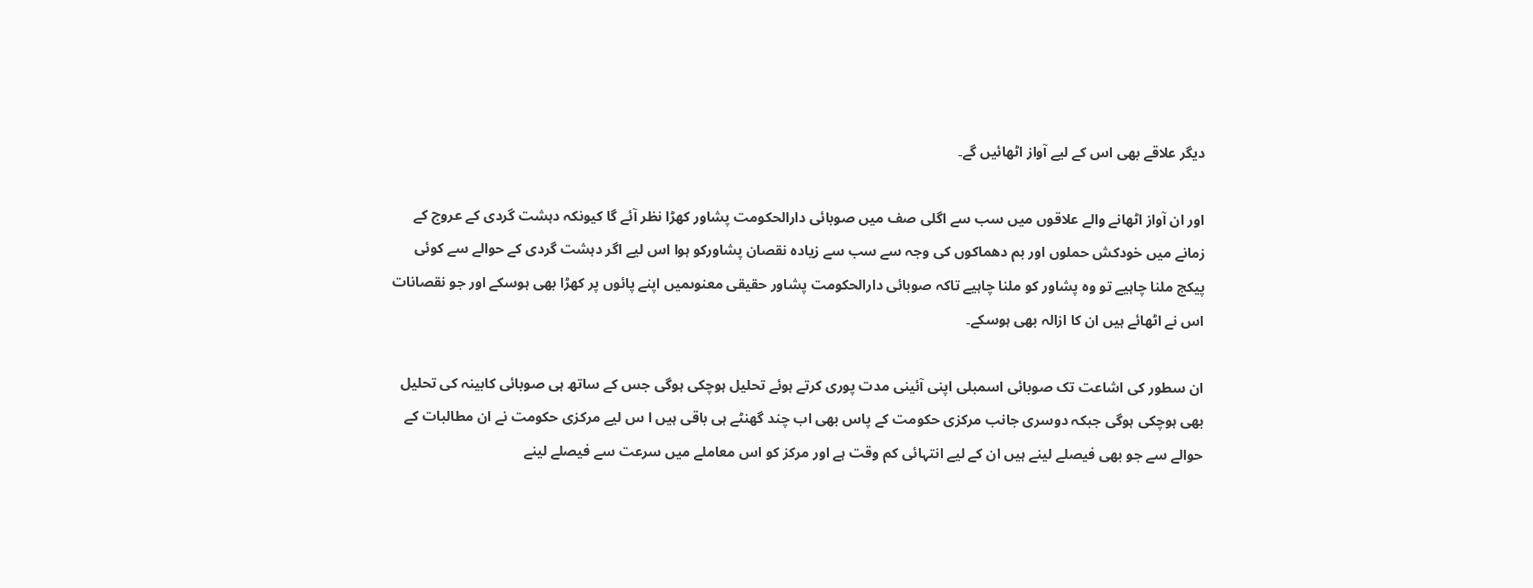دیگر علاقے بھی اس کے لیے آواز اٹھائیں گے۔

اور ان آواز اٹھانے والے علاقوں میں سب سے اگلی صف میں صوبائی دارالحکومت پشاور کھڑا نظر آئے گا کیونکہ دہشت گردی کے عروج کے زمانے میں خودکش حملوں اور بم دھماکوں کی وجہ سے سب سے زیادہ نقصان پشاورکو ہوا اس لیے اگر دہشت گردی کے حوالے سے کوئی پیکج ملنا چاہیے تو وہ پشاور کو ملنا چاہیے تاکہ صوبائی دارالحکومت پشاور حقیقی معنوںمیں اپنے پائوں پر کھڑا بھی ہوسکے اور جو نقصانات اس نے اٹھائے ہیں ان کا ازالہ بھی ہوسکے۔

ان سطور کی اشاعت تک صوبائی اسمبلی اپنی آئینی مدت پوری کرتے ہوئے تحلیل ہوچکی ہوگی جس کے ساتھ ہی صوبائی کابینہ کی تحلیل بھی ہوچکی ہوگی جبکہ دوسری جانب مرکزی حکومت کے پاس بھی اب چند گھنٹے ہی باقی ہیں ا س لیے مرکزی حکومت نے ان مطالبات کے حوالے سے جو بھی فیصلے لینے ہیں ان کے لیے انتہائی کم وقت ہے اور مرکز کو اس معاملے میں سرعت سے فیصلے لینے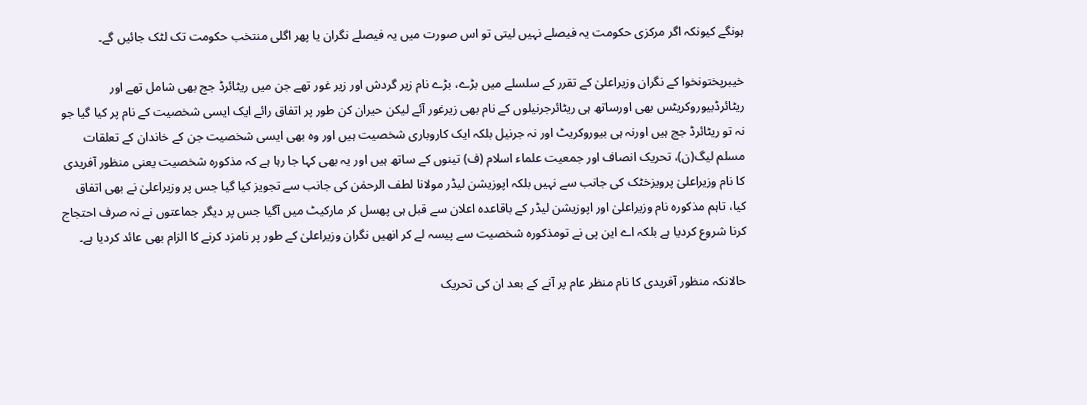ہونگے کیونکہ اگر مرکزی حکومت یہ فیصلے نہیں لیتی تو اس صورت میں یہ فیصلے نگران یا پھر اگلی منتخب حکومت تک لٹک جائیں گے۔

خیبرپختونخوا کے نگران وزیراعلیٰ کے تقرر کے سلسلے میں بڑے، بڑے نام زیر گردش اور زیر غور تھے جن میں ریٹائرڈ جج بھی شامل تھے اور ریٹائرڈبیوروکریٹس بھی اورساتھ ہی ریٹائرجرنیلوں کے نام بھی زیرغور آئے لیکن حیران کن طور پر اتفاق رائے ایک ایسی شخصیت کے نام پر کیا گیا جو نہ تو ریٹائرڈ جج ہیں اورنہ ہی بیوروکریٹ اور نہ جرنیل بلکہ ایک کاروباری شخصیت ہیں اور وہ بھی ایسی شخصیت جن کے خاندان کے تعلقات مسلم لیگ(ن)، تحریک انصاف اور جمعیت علماء اسلام (ف) تینوں کے ساتھ ہیں اور یہ بھی کہا جا رہا ہے کہ مذکورہ شخصیت یعنی منظور آفریدی کا نام وزیراعلیٰ پرویزخٹک کی جانب سے نہیں بلکہ اپوزیشن لیڈر مولانا لطف الرحمٰن کی جانب سے تجویز کیا گیا جس پر وزیراعلیٰ نے بھی اتفاق کیا، تاہم مذکورہ نام وزیراعلیٰ اور اپوزیشن لیڈر کے باقاعدہ اعلان سے قبل ہی پھسل کر مارکیٹ میں آگیا جس پر دیگر جماعتوں نے نہ صرف احتجاج کرنا شروع کردیا ہے بلکہ اے این پی نے تومذکورہ شخصیت سے پیسہ لے کر انھیں نگران وزیراعلیٰ کے طور پر نامزد کرنے کا الزام بھی عائد کردیا ہے۔

حالانکہ منظور آفریدی کا نام منظر عام پر آنے کے بعد ان کی تحریک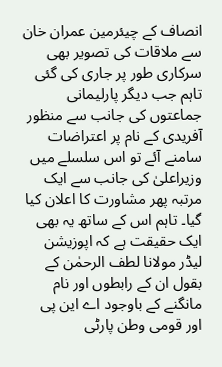انصاف کے چیئرمین عمران خان سے ملاقات کی تصویر بھی سرکاری طور پر جاری کی گئی تاہم جب دیگر پارلیمانی جماعتوں کی جانب سے منظور آفریدی کے نام پر اعتراضات سامنے آئے تو اس سلسلے میں وزیراعلیٰ کی جانب سے ایک مرتبہ پھر مشاورت کا اعلان کیا گیا۔ تاہم اس کے ساتھ یہ بھی ایک حقیقت ہے کہ اپوزیشن لیڈر مولانا لطف الرحمٰن کے بقول ان کے رابطوں اور نام مانگنے کے باوجود اے این پی اور قومی وطن پارٹی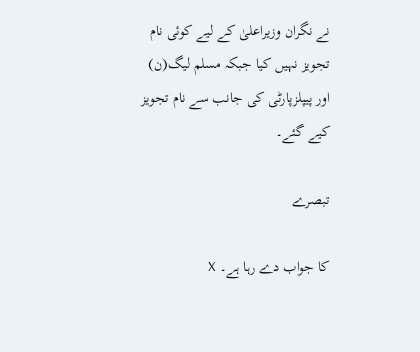نے نگران وزیراعلیٰ کے لیے کوئی نام تجویز نہیں کیا جبکہ مسلم لیگ(ن) اور پیپلزپارٹی کی جانب سے نام تجویز کیے گئے۔

تبصرے

کا جواب دے رہا ہے۔ X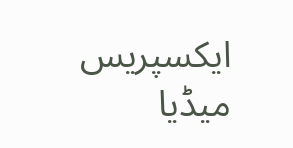ایکسپریس میڈیا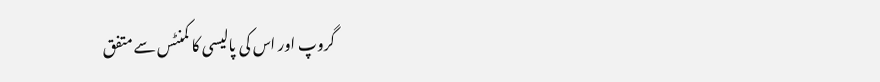گروپ اور اس کی پالیسی کا کمنٹس سے متفق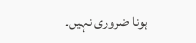ہونا ضروری نہیں۔